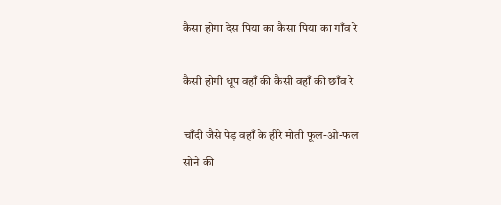कैसा होगा देस पिया का कैसा पिया का गाँव रे

कैसी होगी धूप वहाँ की कैसी वहाँ की छाँव रे

चाँदी जैसे पेड़ वहाँ के हीरे मोती फूल-ओ-फल
सोने की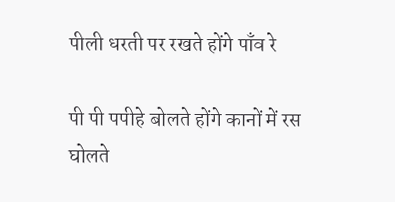पीली धरती पर रखते होंगे पाँव रे

पी पी पपीहे बोलते होंगे कानों में रस घोलते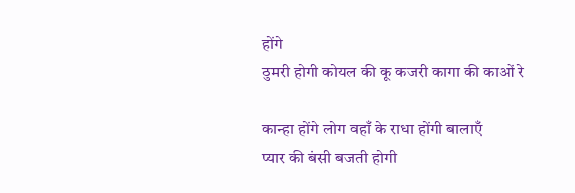होंगे
ठुमरी होगी कोयल की कू कजरी कागा की काओं रे

कान्हा होंगे लोग वहाँ के राधा होंगी बालाएँ
प्यार की बंसी बजती होगी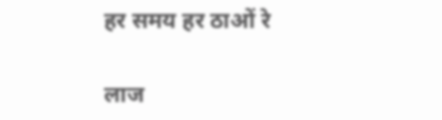हर समय हर ठाओं रे

लाज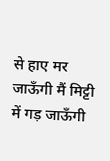से हाए मर जाऊँगी मैं मिट्टी में गड़ जाऊँगी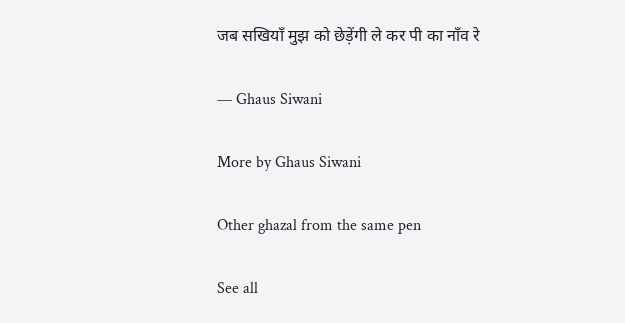जब सखियाँ मुझ को छेड़ेंगी ले कर पी का नाँव रे

— Ghaus Siwani

More by Ghaus Siwani

Other ghazal from the same pen

See all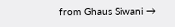from Ghaus Siwani →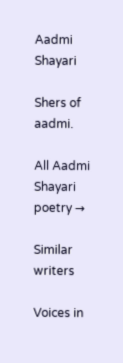Aadmi Shayari

Shers of aadmi.

All Aadmi Shayari poetry →

Similar writers

Voices in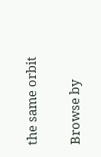the same orbit

Browse by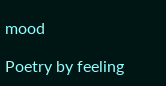mood

Poetry by feeling